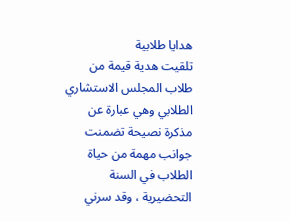هدايا طلابية
تلقيت هدية قيمة من طلاب المجلس الاستشاري الطلابي وهي عبارة عن مذكرة نصيحة تضمنت جوانب مهمة من حياة الطلاب في السنة التحضيرية ، وقد سرني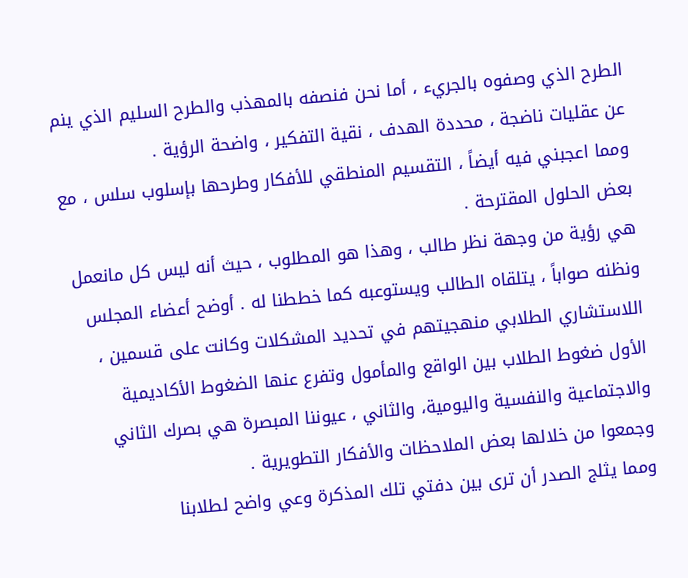الطرح الذي وصفوه بالجريء ، أما نحن فنصفه بالمهذب والطرح السليم الذي ينم عن عقليات ناضجة ، محددة الهدف ، نقية التفكير ، واضحة الرؤية .
ومما اعجبني فيه أيضاً ، التقسيم المنطقي للأفكار وطرحها بإسلوب سلس ، مع بعض الحلول المقترحة .
هي رؤية من وجهة نظر طالب ، وهذا هو المطلوب ، حيث أنه ليس كل مانعمل ونظنه صواباً ، يتلقاه الطالب ويستوعبه كما خططنا له . أوضح أعضاء المجلس اللاستشاري الطلابي منهجيتهم في تحديد المشكلات وكانت على قسمين ، الأول ضغوط الطلاب بين الواقع والمأمول وتفرع عنها الضغوط الأكاديمية والاجتماعية والنفسية واليومية، والثاني ، عيوننا المبصرة هي بصرك الثاني وجمعوا من خلالها بعض الملاحظات والأفكار التطويرية .
ومما يثلج الصدر أن ترى بين دفتي تلك المذكرة وعي واضح لطلابنا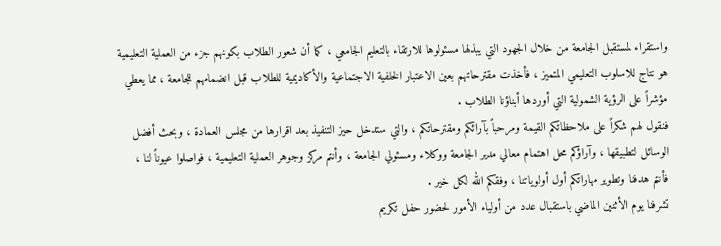واستقراء لمستقبل الجامعة من خلال الجهود التي يبذلها مسئولوها للارتقاء بالتعليم الجامعي ، كما أن شعور الطلاب بكونهم جزء من العملية التعليمية هو نتاج للاسلوب التعليمي المتميز ، فأخذت مقترحاتهم بعين الاعتبار الخلفية الاجتماعية والأكاديمية للطلاب قبل انضمامهم للجامعة ، مما يعطي مؤشراً على الرؤية الشمولية التي أوردها أبناؤنا الطلاب .
فنقول لهم شكراً على ملاحظاتكم القيمة ومرحباً بآرائكم ومقترحاتكم ، والتي ستدخل حيز التنفيذ بعد اقرارها من مجلس العمادة ، وبحث أفضل الوسائل لتطبيقها ، وآراؤكم محل اهتمام معالي مدير الجامعة ووكلاء ومسئولي الجامعة ، وأنتم مركز وجوهر العملية التعليمية ، فواصلوا عيوناً لنا ، فأنتم هدفنا وتطوير مهاراتكم أول أولوياتنا ، وفقكم الله لكل خير .
تشرفنا يوم الأثنين الماضي باستقبال عدد من أولياء الأمور لحضور حفل تكريم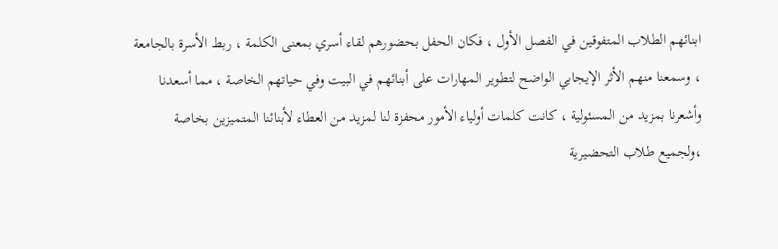ابنائهم الطلاب المتفوقين في الفصل الأول ، فكان الحفل بحضورهم لقاء أسري بمعنى الكلمة ، ربط الأسرة بالجامعة ، وسمعنا منهم الأثر الإيجابي الواضح لتطوير المهارات على أبنائهم في البيت وفي حياتهم الخاصة ، مما أسعدنا وأشعرنا بمزيد من المسئولية ، كانت كلمات أولياء الأمور محفزة لنا لمزيد من العطاء لأبنائنا المتميزين بخاصة ،ولجميع طلاب التحضيرية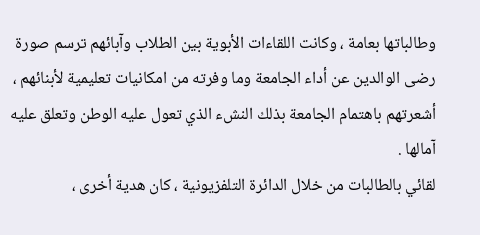وطالباتها بعامة ، وكانت اللقاءات الأبوية بين الطلاب وآبائهم ترسم صورة رضى الوالدين عن أداء الجامعة وما وفرته من امكانيات تعليمية لأبنائهم ، أشعرتهم باهتمام الجامعة بذلك النشء الذي تعول عليه الوطن وتعلق عليه آمالها .
لقائي بالطالبات من خلال الدائرة التلفزيونية ، كان هدية أخرى ،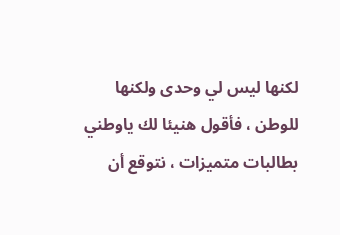لكنها ليس لي وحدى ولكنها للوطن ، فأقول هنيئا لك ياوطني بطالبات متميزات ، نتوقع أن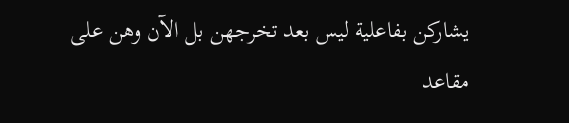يشاركن بفاعلية ليس بعد تخرجهن بل الآن وهن على مقاعد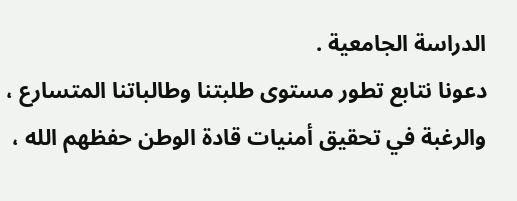الدراسة الجامعية .
دعونا نتابع تطور مستوى طلبتنا وطالباتنا المتسارع ، والرغبة في تحقيق أمنيات قادة الوطن حفظهم الله ،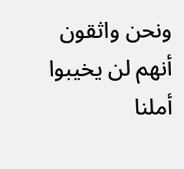ونحن واثقون أنهم لن يخيبوا أملنا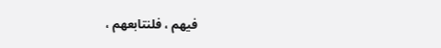فيهم ، فلنتابعهم ،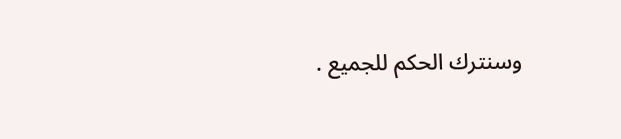وسنترك الحكم للجميع .